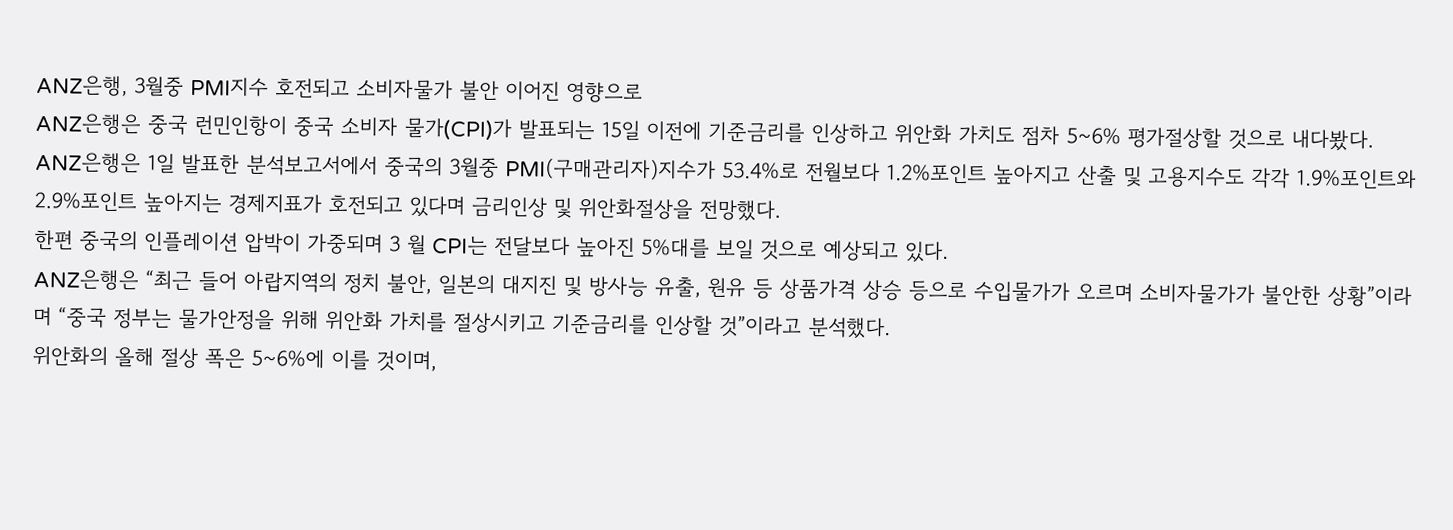ANZ은행, 3월중 PMI지수 호전되고 소비자물가 불안 이어진 영향으로
ANZ은행은 중국 런민인항이 중국 소비자 물가(CPI)가 발표되는 15일 이전에 기준금리를 인상하고 위안화 가치도 점차 5~6% 평가절상할 것으로 내다봤다.
ANZ은행은 1일 발표한 분석보고서에서 중국의 3월중 PMI(구매관리자)지수가 53.4%로 전월보다 1.2%포인트 높아지고 산출 및 고용지수도 각각 1.9%포인트와 2.9%포인트 높아지는 경제지표가 호전되고 있다며 금리인상 및 위안화절상을 전망했다.
한편 중국의 인플레이션 압박이 가중되며 3 월 CPI는 전달보다 높아진 5%대를 보일 것으로 예상되고 있다.
ANZ은행은 “최근 들어 아랍지역의 정치 불안, 일본의 대지진 및 방사능 유출, 원유 등 상품가격 상승 등으로 수입물가가 오르며 소비자물가가 불안한 상황”이라며 “중국 정부는 물가안정을 위해 위안화 가치를 절상시키고 기준금리를 인상할 것”이라고 분석했다.
위안화의 올해 절상 폭은 5~6%에 이를 것이며,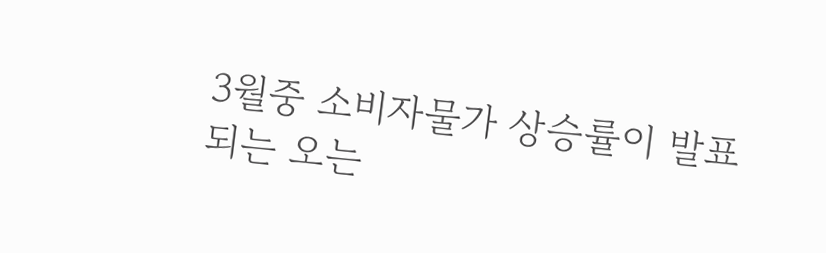3월중 소비자물가 상승률이 발표되는 오는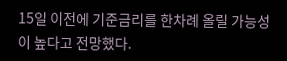15일 이전에 기준금리를 한차례 올릴 가능성이 높다고 전망했다.